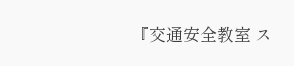『交通安全教室 ス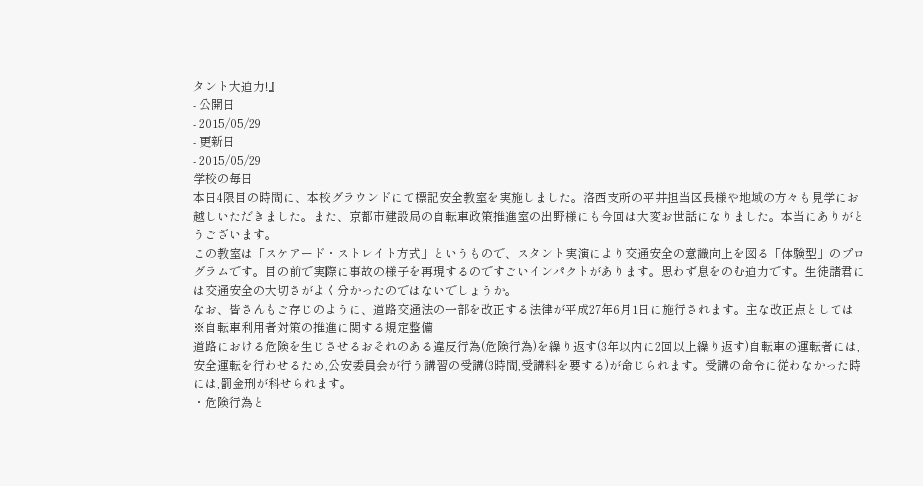タント大迫力!』
- 公開日
- 2015/05/29
- 更新日
- 2015/05/29
学校の毎日
本日4限目の時間に、本校グラウンドにて標記安全教室を実施しました。洛西支所の平井担当区長様や地域の方々も見学にお越しいただきました。また、京都市建設局の自転車政策推進室の出野様にも今回は大変お世話になりました。本当にありがとうございます。
この教室は「スケアード・ストレイト方式」というもので、スタント実演により交通安全の意識向上を図る「体験型」のプログラムです。目の前で実際に事故の様子を再現するのですごいインパクトがあります。思わず息をのむ迫力です。生徒諸君には交通安全の大切さがよく分かったのではないでしょうか。
なお、皆さんもご存じのように、道路交通法の一部を改正する法律が平成27年6月1日に施行されます。主な改正点としては
※自転車利用者対策の推進に関する規定整備
道路における危険を生じさせるおそれのある違反行為(危険行為)を繰り返す(3年以内に2回以上繰り返す)自転車の運転者には,安全運転を行わせるため,公安委員会が行う講習の受講(3時間,受講料を要する)が命じられます。受講の命令に従わなかった時には,罰金刑が科せられます。
・危険行為と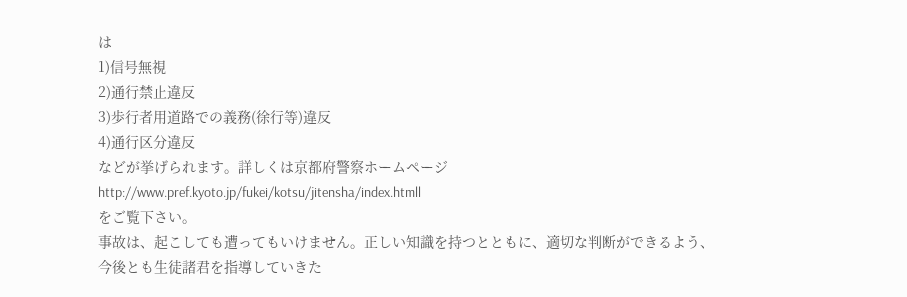は
1)信号無視
2)通行禁止違反
3)歩行者用道路での義務(徐行等)違反
4)通行区分違反
などが挙げられます。詳しくは京都府警察ホームページ
http://www.pref.kyoto.jp/fukei/kotsu/jitensha/index.htmll
をご覧下さい。
事故は、起こしても遭ってもいけません。正しい知識を持つとともに、適切な判断ができるよう、今後とも生徒諸君を指導していきた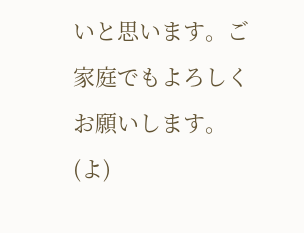いと思います。ご家庭でもよろしくお願いします。(よ)